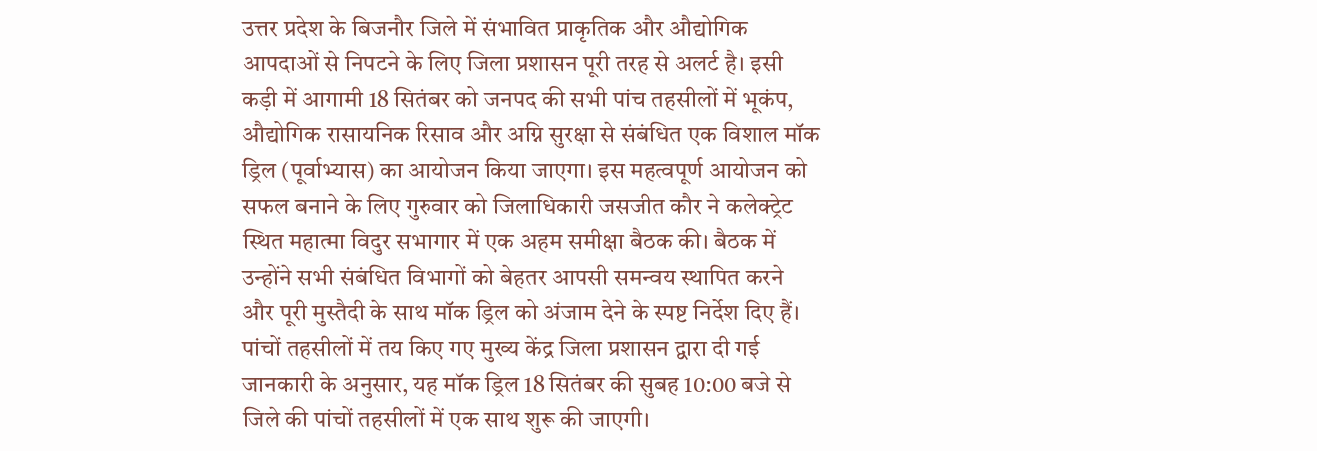उत्तर प्रदेश के बिजनौर जिले में संभावित प्राकृतिक और औद्योगिक आपदाओं से निपटने के लिए जिला प्रशासन पूरी तरह से अलर्ट है। इसी कड़ी में आगामी 18 सितंबर को जनपद की सभी पांच तहसीलों में भूकंप, औद्योगिक रासायनिक रिसाव और अग्नि सुरक्षा से संबंधित एक विशाल मॉक ड्रिल (पूर्वाभ्यास) का आयोजन किया जाएगा। इस महत्वपूर्ण आयोजन को सफल बनाने के लिए गुरुवार को जिलाधिकारी जसजीत कौर ने कलेक्ट्रेट स्थित महात्मा विदुर सभागार में एक अहम समीक्षा बैठक की। बैठक में उन्होंने सभी संबंधित विभागों को बेहतर आपसी समन्वय स्थापित करने और पूरी मुस्तैदी के साथ मॉक ड्रिल को अंजाम देने के स्पष्ट निर्देश दिए हैं।
पांचों तहसीलों में तय किए गए मुख्य केंद्र जिला प्रशासन द्वारा दी गई जानकारी के अनुसार, यह मॉक ड्रिल 18 सितंबर की सुबह 10:00 बजे से जिले की पांचों तहसीलों में एक साथ शुरू की जाएगी।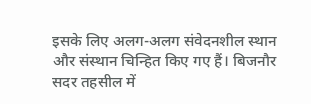इसके लिए अलग-अलग संवेदनशील स्थान और संस्थान चिन्हित किए गए हैं। बिजनौर सदर तहसील में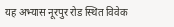यह अभ्यास नूरपुर रोड स्थित विवेक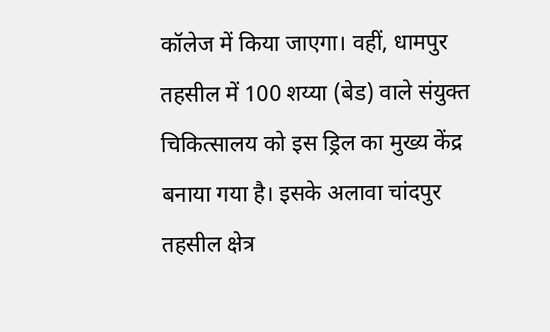कॉलेज में किया जाएगा। वहीं, धामपुर तहसील में 100 शय्या (बेड) वाले संयुक्त चिकित्सालय को इस ड्रिल का मुख्य केंद्र बनाया गया है। इसके अलावा चांदपुर तहसील क्षेत्र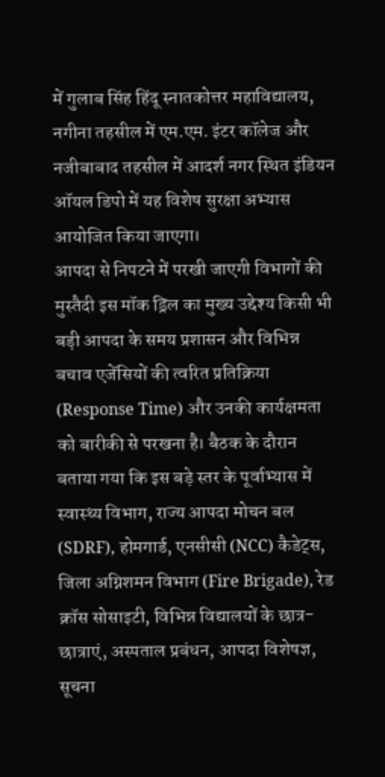में गुलाब सिंह हिंदू स्नातकोत्तर महाविद्यालय, नगीना तहसील में एम.एम. इंटर कॉलेज और नजीबाबाद तहसील में आदर्श नगर स्थित इंडियन ऑयल डिपो में यह विशेष सुरक्षा अभ्यास आयोजित किया जाएगा।
आपदा से निपटने में परखी जाएगी विभागों की मुस्तैदी इस मॉक ड्रिल का मुख्य उद्देश्य किसी भी बड़ी आपदा के समय प्रशासन और विभिन्न बचाव एजेंसियों की त्वरित प्रतिक्रिया (Response Time) और उनकी कार्यक्षमता को बारीकी से परखना है। बैठक के दौरान बताया गया कि इस बड़े स्तर के पूर्वाभ्यास में स्वास्थ्य विभाग, राज्य आपदा मोचन बल (SDRF), होमगार्ड, एनसीसी (NCC) कैडेट्स, जिला अग्निशमन विभाग (Fire Brigade), रेड क्रॉस सोसाइटी, विभिन्न विद्यालयों के छात्र-छात्राएं, अस्पताल प्रबंधन, आपदा विशेषज्ञ, सूचना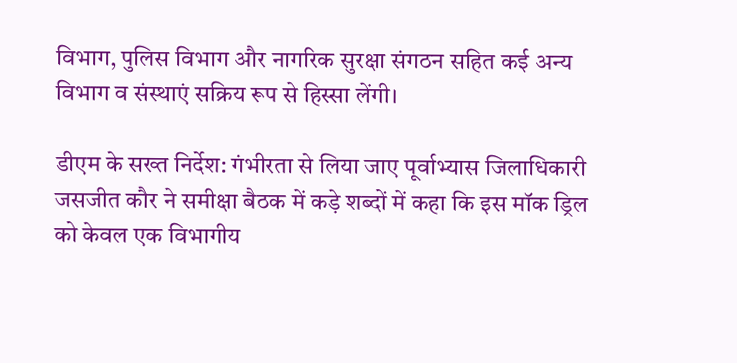विभाग, पुलिस विभाग और नागरिक सुरक्षा संगठन सहित कई अन्य विभाग व संस्थाएं सक्रिय रूप से हिस्सा लेंगी।

डीएम के सख्त निर्देश: गंभीरता से लिया जाए पूर्वाभ्यास जिलाधिकारी जसजीत कौर ने समीक्षा बैठक में कड़े शब्दों में कहा कि इस मॉक ड्रिल को केवल एक विभागीय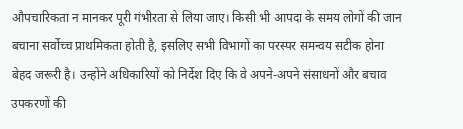औपचारिकता न मानकर पूरी गंभीरता से लिया जाए। किसी भी आपदा के समय लोगों की जान बचाना सर्वोच्च प्राथमिकता होती है, इसलिए सभी विभागों का परस्पर समन्वय सटीक होना बेहद जरूरी है। उन्होंने अधिकारियों को निर्देश दिए कि वे अपने-अपने संसाधनों और बचाव उपकरणों की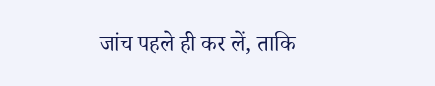जांच पहले ही कर लें, ताकि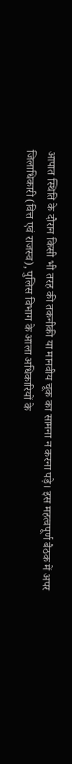आपात स्थिति के दौरान किसी भी तरह की तकनीकी या मानवीय चूक का सामना न करना पड़े। इस महत्वपूर्ण बैठक में अपर जिलाधिकारी (वित्त एवं राजस्व), पुलिस विभाग के आला अधिकारियों के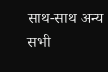साथ-साथ अन्य सभी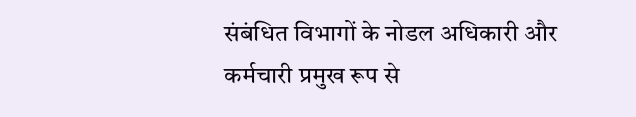संबंधित विभागों के नोडल अधिकारी और कर्मचारी प्रमुख रूप से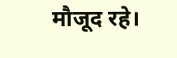मौजूद रहे।